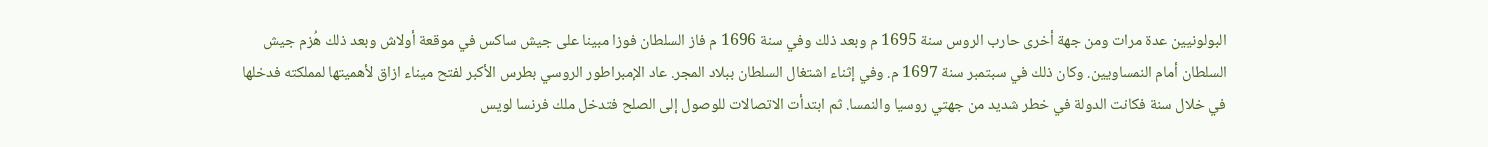البولونيين عدة مرات ومن جهة أخرى حارب الروس سنة 1695 م وبعد ذلك وفي سنة 1696 م فاز السلطان فوزا مبينا على جيش ساكس في موقعة أولاش وبعد ذلك هُزم جيش السلطان أمام النمساويين. وكان ذلك في سبتمبر سنة 1697 م. وفي إثناء اشتغال السلطان ببلاد المجر. عاد الإمبراطور الروسي بطرس الأكبر لفتح ميناء ازاق لأهميتها لمملكته فدخلها في خلال سنة فكانت الدولة في خطر شديد من جهتي روسيا والنمسا. ثم ابتدأت الاتصالات للوصول إلى الصلح فتدخل ملك فرنسا لويس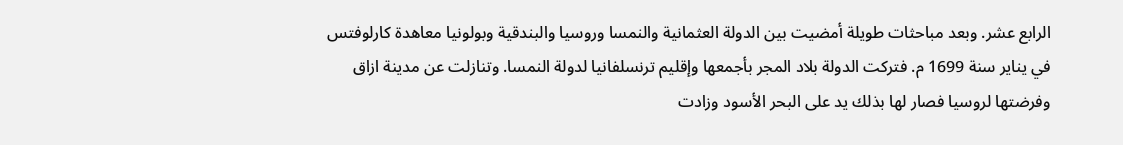الرابع عشر. وبعد مباحثات طويلة أمضيت بين الدولة العثمانية والنمسا وروسيا والبندقية وبولونيا معاهدة كارلوفتس في يناير سنة 1699 م. فتركت الدولة بلاد المجر بأجمعها وإقليم ترنسلفانيا لدولة النمسا. وتنازلت عن مدينة ازاق وفرضتها لروسيا فصار لها بذلك يد على البحر الأسود وزادت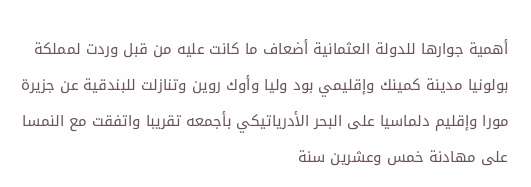أهمية جوارها للدولة العثمانية أضعاف ما كانت عليه من قبل وردت لمملكة بولونيا مدينة كمينك وإقليمي بود وليا وأوك روين وتنازلت للبندقية عن جزيرة مورا وإقليم دلماسيا على البحر الأدرياتيكي بأجمعه تقريبا واتفقت مع النمسا على مهادنة خمس وعشرين سنة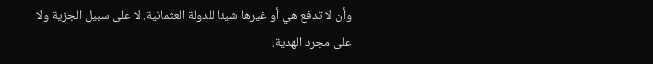وأن لا تدفع هي أو غيرها شيئا للدولة العثمانية. لا على سبيل الجزية ولا على مجرد الهدية.